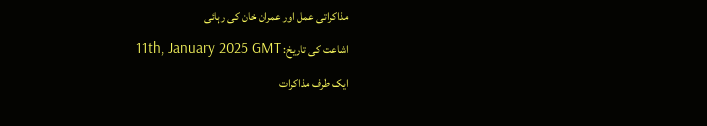مذاکراتی عمل اور عمران خان کی رہائی
اشاعت کی تاریخ: 11th, January 2025 GMT
ایک طرف مذاکرات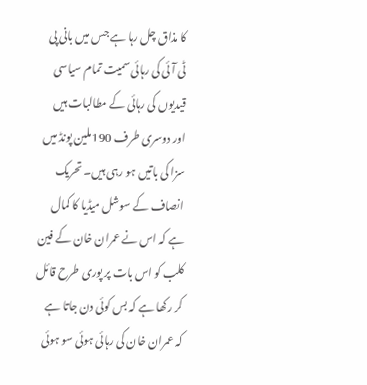کا مذاق چل رہا ہے جس میں بانی پی ٹی آئی کی رہائی سمیت تمام سیاسی قیدیوں کی رہائی کے مطالبات ہیں اور دوسری طرف 190ملین پونڈ میں سزا کی باتیں ہو رہی ہیں۔ تحریک انصاف کے سوشل میڈیا کا کمال ہے کہ اس نے عمران خان کے فین کلب کو اس بات پر پوری طرح قائل کر رکھا ہے کہ بس کوئی دن جاتا ہے کہ عمران خان کی رہائی ہوئی سو ہوئی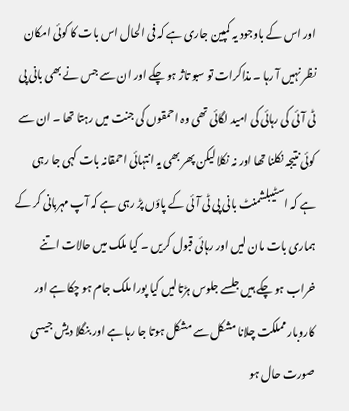اور اس کے باوجود یہ کمپین جاری ہے کہ فی الحال اس بات کا کوئی امکان نظر نہیں آ رہا ۔ مذاکرات تو سبو تاژ ہو چکے اور ان سے جس نے بھی بانی پی ٹی آئی کی رہائی کی امید لگائی تھی وہ احمقوں کی جنت میں رہتا تھا ۔ ان سے کوئی نتیجہ نکلنا تھا اور نہ نکلا لیکن پھر بھی یہ انتہائی احمقانہ بات کہی جا رہی ہے کہ اسٹیبلشمنٹ بانی پی ٹی آئی کے پاؤں پڑ رہی ہے کہ آپ مہربانی کر کے ہماری بات مان لیں اور رہائی قبول کریں ۔ کیا ملک میں حالات اتنے خراب ہو چکے ہیں جلسے جلوس ہڑتالیں کیا پورا ملک جام ہو چکا ہے اور کاروبار مملکت چلانا مشکل سے مشکل ہوتا جا رہا ہے اور بنگلا دیش جیسی صورت حال ہو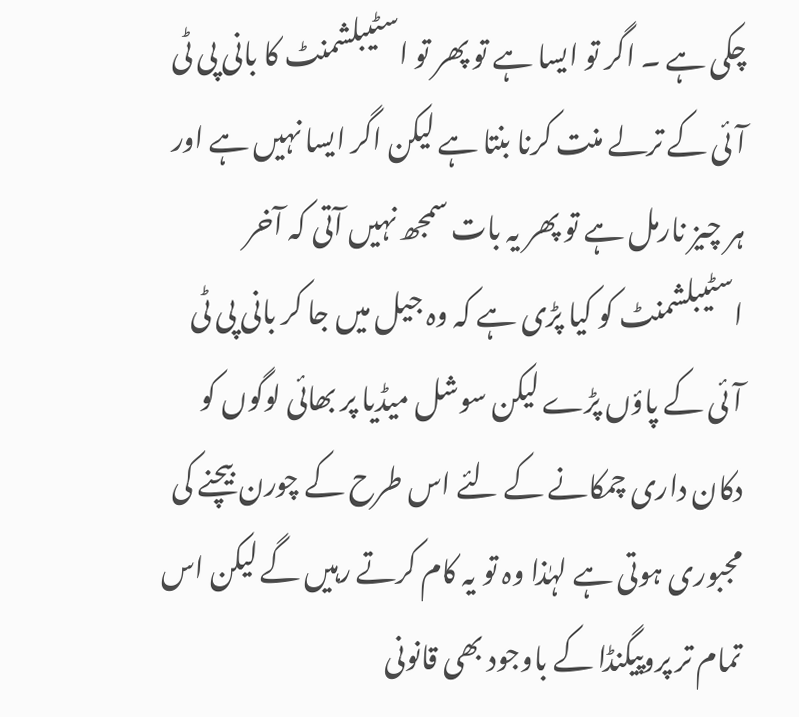چکی ہے ۔ اگر تو ایسا ہے تو پھر تو اسٹیبلشمنٹ کا بانی پی ٹی آئی کے ترلے منت کرنا بنتا ہے لیکن اگر ایسا نہیں ہے اور ہر چیز نارمل ہے تو پھر یہ بات سمجھ نہیں آتی کہ آخر اسٹیبلشمنٹ کو کیا پڑی ہے کہ وہ جیل میں جا کر بانی پی ٹی آئی کے پاؤں پڑے لیکن سوشل میڈیا پر بھائی لوگوں کو دکان داری چمکانے کے لئے اس طرح کے چورن بیچنے کی مجبوری ہوتی ہے لہٰذا وہ تو یہ کام کرتے رہیں گے لیکن اس تمام تر پروپیگنڈا کے باوجود بھی قانونی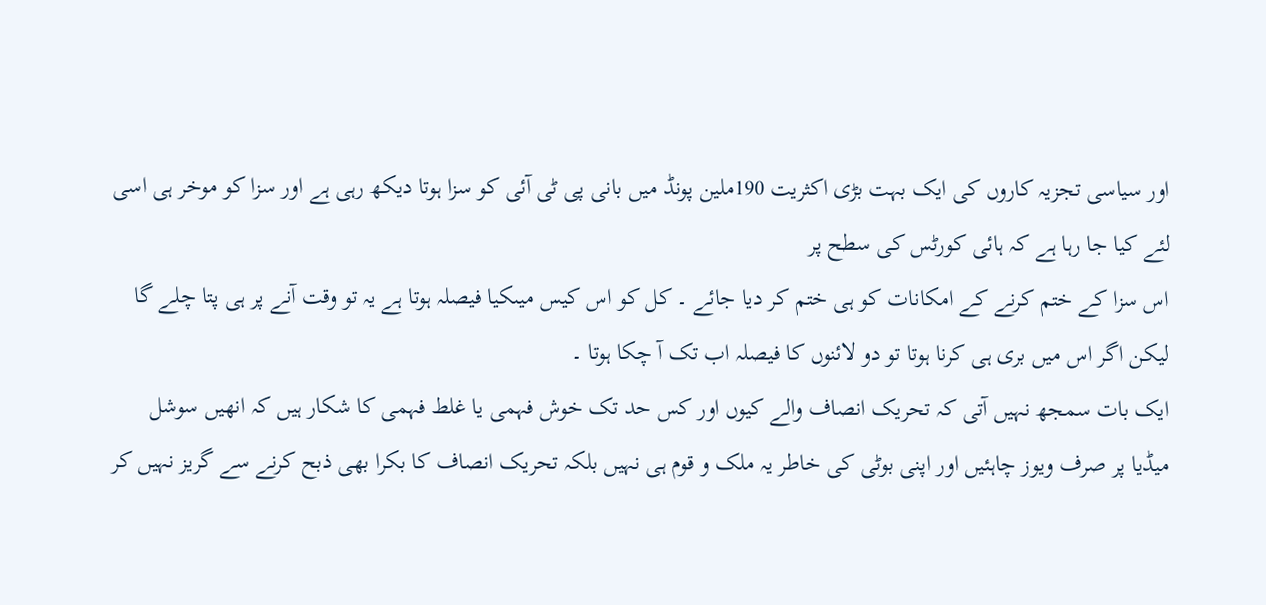اور سیاسی تجزیہ کاروں کی ایک بہت بڑی اکثریت 190ملین پونڈ میں بانی پی ٹی آئی کو سزا ہوتا دیکھ رہی ہے اور سزا کو موخر ہی اسی لئے کیا جا رہا ہے کہ ہائی کورٹس کی سطح پر
اس سزا کے ختم کرنے کے امکانات کو ہی ختم کر دیا جائے ۔ کل کو اس کیس میںکیا فیصلہ ہوتا ہے یہ تو وقت آنے پر ہی پتا چلے گا لیکن اگر اس میں بری ہی کرنا ہوتا تو دو لائنوں کا فیصلہ اب تک آ چکا ہوتا ۔
ایک بات سمجھ نہیں آتی کہ تحریک انصاف والے کیوں اور کس حد تک خوش فہمی یا غلط فہمی کا شکار ہیں کہ انھیں سوشل میڈیا پر صرف ویوز چاہئیں اور اپنی بوٹی کی خاطر یہ ملک و قوم ہی نہیں بلکہ تحریک انصاف کا بکرا بھی ذبح کرنے سے گریز نہیں کر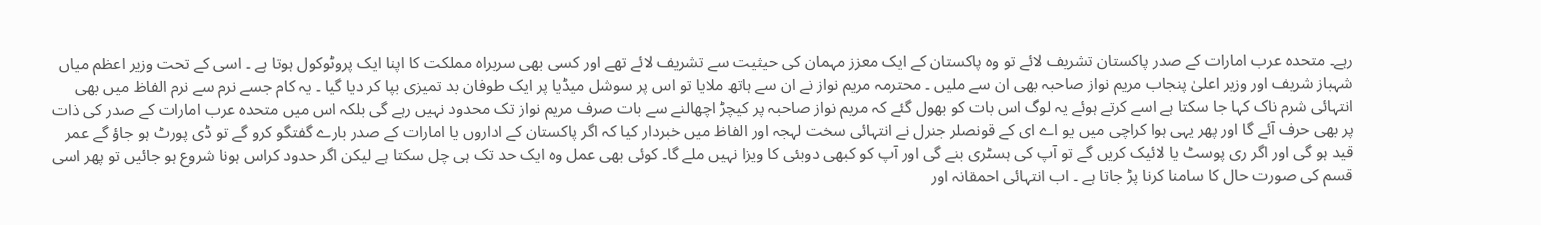رہے۔ متحدہ عرب امارات کے صدر پاکستان تشریف لائے تو وہ پاکستان کے ایک معزز مہمان کی حیثیت سے تشریف لائے تھے اور کسی بھی سربراہ مملکت کا اپنا ایک پروٹوکول ہوتا ہے ۔ اسی کے تحت وزیر اعظم میاں شہباز شریف اور وزیر اعلیٰ پنجاب مریم نواز صاحبہ بھی ان سے ملیں ۔ محترمہ مریم نواز نے ان سے ہاتھ ملایا تو اس پر سوشل میڈیا پر ایک طوفان بد تمیزی بپا کر دیا گیا ۔ یہ کام جسے نرم سے نرم الفاظ میں بھی انتہائی شرم ناک کہا جا سکتا ہے اسے کرتے ہوئے یہ لوگ اس بات کو بھول گئے کہ مریم نواز صاحبہ پر کیچڑ اچھالنے سے بات صرف مریم نواز تک محدود نہیں رہے گی بلکہ اس میں متحدہ عرب امارات کے صدر کی ذات پر بھی حرف آئے گا اور پھر یہی ہوا کراچی میں یو اے ای کے قونصلر جنرل نے انتہائی سخت لہجہ اور الفاظ میں خبردار کیا کہ اگر پاکستان کے اداروں یا امارات کے صدر بارے گفتگو کرو گے تو ڈی پورٹ ہو جاؤ گے عمر قید ہو گی اور اگر ری پوسٹ یا لائیک کریں گے تو آپ کی ہسٹری بنے گی اور آپ کو کبھی دوبئی کا ویزا نہیں ملے گا۔ کوئی بھی عمل وہ ایک حد تک ہی چل سکتا ہے لیکن اگر حدود کراس ہونا شروع ہو جائیں تو پھر اسی قسم کی صورت حال کا سامنا کرنا پڑ جاتا ہے ۔ اب انتہائی احمقانہ اور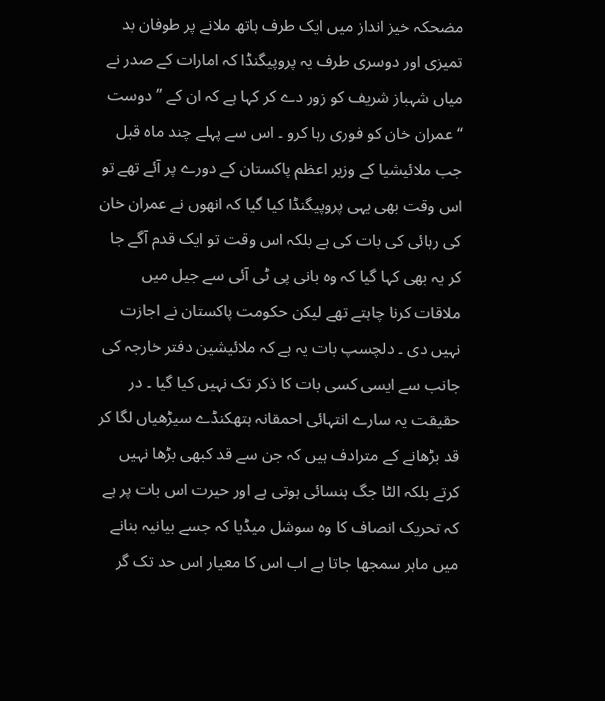مضحکہ خیز انداز میں ایک طرف ہاتھ ملانے پر طوفان بد تمیزی اور دوسری طرف یہ پروپیگنڈا کہ امارات کے صدر نے میاں شہباز شریف کو زور دے کر کہا ہے کہ ان کے ” دوست “ عمران خان کو فوری رہا کرو ۔ اس سے پہلے چند ماہ قبل جب ملائیشیا کے وزیر اعظم پاکستان کے دورے پر آئے تھے تو اس وقت بھی یہی پروپیگنڈا کیا گیا کہ انھوں نے عمران خان کی رہائی کی بات کی ہے بلکہ اس وقت تو ایک قدم آگے جا کر یہ بھی کہا گیا کہ وہ بانی پی ٹی آئی سے جیل میں ملاقات کرنا چاہتے تھے لیکن حکومت پاکستان نے اجازت نہیں دی ۔ دلچسپ بات یہ ہے کہ ملائیشین دفتر خارجہ کی جانب سے ایسی کسی بات کا ذکر تک نہیں کیا گیا ۔ در حقیقت یہ سارے انتہائی احمقانہ ہتھکنڈے سیڑھیاں لگا کر قد بڑھانے کے مترادف ہیں کہ جن سے قد کبھی بڑھا نہیں کرتے بلکہ الٹا جگ ہنسائی ہوتی ہے اور حیرت اس بات پر ہے کہ تحریک انصاف کا وہ سوشل میڈیا کہ جسے بیانیہ بنانے میں ماہر سمجھا جاتا ہے اب اس کا معیار اس حد تک گر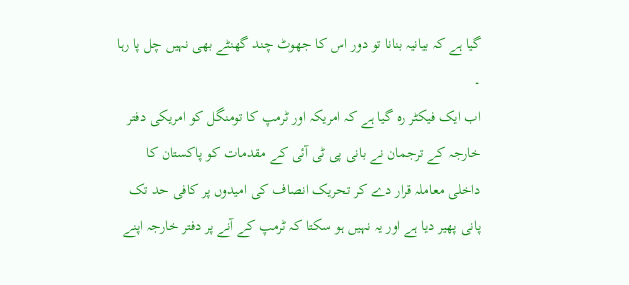گیا ہے کہ بیانیہ بنانا تو دور اس کا جھوٹ چند گھنٹے بھی نہیں چل پا رہا ۔
اب ایک فیکٹر رہ گیا ہے کہ امریکہ اور ٹرمپ کا تومنگل کو امریکی دفتر خارجہ کے ترجمان نے بانی پی ٹی آئی کے مقدمات کو پاکستان کا داخلی معاملہ قرار دے کر تحریک انصاف کی امیدوں پر کافی حد تک پانی پھیر دیا ہے اور یہ نہیں ہو سکتا کہ ٹرمپ کے آنے پر دفتر خارجہ اپنے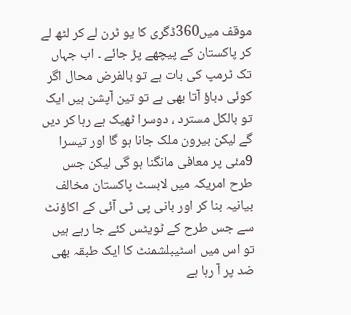موقف میں360ڈگری کا یو ٹرن لے کر لٹھ لے کر پاکستان کے پیچھے پڑ جائے ۔ اب جہاں تک ٹرمپ کی بات ہے تو بالفرض محال اگر کوئی دباؤ آتا بھی ہے تو تین آپشن ہیں ایک تو بالکل مسترد ، دوسرا ٹھیک ہے رہا کر دیں گے لیکن بیرون ملک جانا ہو گا اور تیسرا 9مئی پر معافی مانگنا ہو گی لیکن جس طرح امریکہ میں لابسٹ پاکستان مخالف بیانیہ بنا کر اور بانی پی ٹی آئی کے اکاؤنٹ سے جس طرح کے ٹویٹس کئے جا رہے ہیں تو اس میں اسٹیبلشمنٹ کا ایک طبقہ بھی ضد پر آ رہا ہے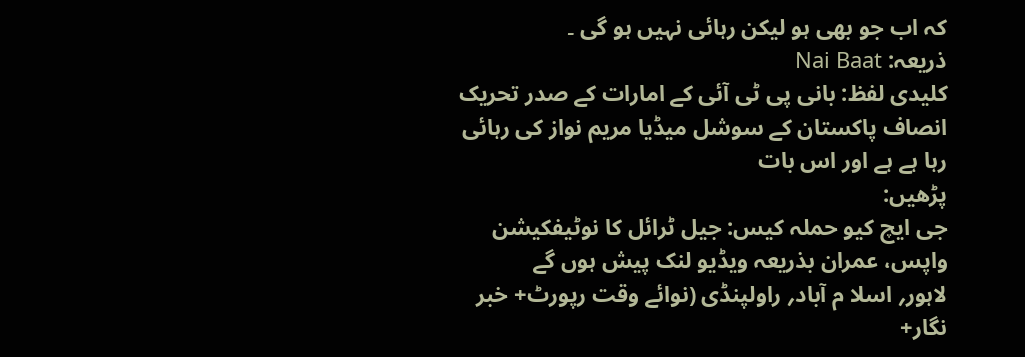کہ اب جو بھی ہو لیکن رہائی نہیں ہو گی ۔
ذریعہ: Nai Baat
کلیدی لفظ: بانی پی ٹی آئی کے امارات کے صدر تحریک انصاف پاکستان کے سوشل میڈیا مریم نواز کی رہائی رہا ہے ہے اور اس بات
پڑھیں:
جی ایچ کیو حملہ کیس: جیل ٹرائل کا نوٹیفکیشن واپس، عمران بذریعہ ویڈیو لنک پیش ہوں گے
لاہور؍ اسلا م آباد؍ راولپنڈی (نوائے وقت رپورٹ+ خبر نگار+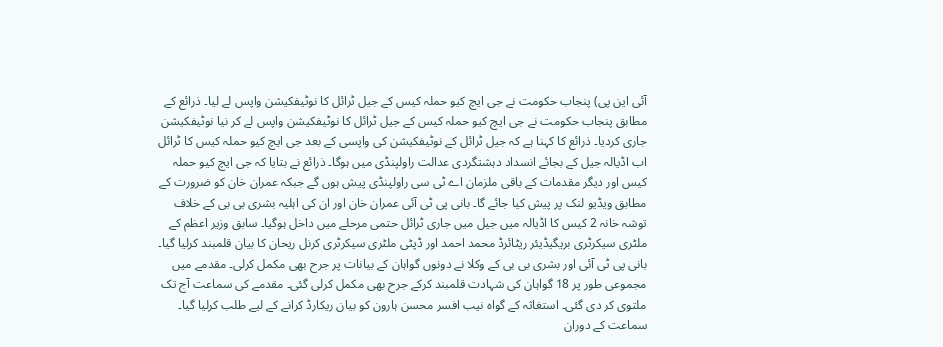آئی این پی) پنجاب حکومت نے جی ایچ کیو حملہ کیس کے جیل ٹرائل کا نوٹیفکیشن واپس لے لیا۔ ذرائع کے مطابق پنجاب حکومت نے جی ایچ کیو حملہ کیس کے جیل ٹرائل کا نوٹیفکیشن واپس لے کر نیا نوٹیفکیشن جاری کردیا۔ ذرائع کا کہنا ہے کہ جیل ٹرائل کے نوٹیفکیشن کی واپسی کے بعد جی ایچ کیو حملہ کیس کا ٹرائل اب اڈیالہ جیل کے بجائے انسداد دہشتگردی عدالت راولپنڈی میں ہوگا۔ ذرائع نے بتایا کہ جی ایچ کیو حملہ کیس اور دیگر مقدمات کے باقی ملزمان اے ٹی سی راولپنڈی پیش ہوں گے جبکہ عمران خان کو ضرورت کے مطابق ویڈیو لنک پر پیش کیا جائے گا۔ بانی پی ٹی آئی عمران خان اور ان کی اہلیہ بشری بی بی کے خلاف توشہ خانہ 2 کیس کا اڈیالہ میں جیل میں جاری ٹرائل حتمی مرحلے میں داخل ہوگیا۔ سابق وزیر اعظم کے ملٹری سیکرٹری بریگیڈیئر ریٹائرڈ محمد احمد اور ڈپٹی ملٹری سیکرٹری کرنل ریحان کا بیان قلمبند کرلیا گیا۔ بانی پی ٹی آئی اور بشری بی بی کے وکلا نے دونوں گواہان کے بیانات پر جرح بھی مکمل کرلی۔ مقدمے میں مجموعی طور پر 18 گواہان کی شہادت قلمبند کرکے جرح بھی مکمل کرلی گئی۔ مقدمے کی سماعت آج تک ملتوی کر دی گئی۔ استغاثہ کے گواہ نیب افسر محسن ہارون کو بیان ریکارڈ کرانے کے لیے طلب کرلیا گیا۔ سماعت کے دوران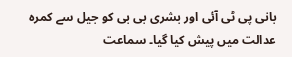بانی پی ٹی آئی اور بشری بی بی کو جیل سے کمرہ عدالت میں پیش کیا گیا۔ سماعت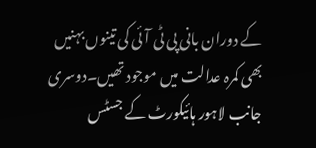کے دوران بانی پی ٹی آئی کی تینوں بہنیں بھی کمرہ عدالت میں موجود تھیں۔دوسری جانب لاہور ہائیکورٹ کے جسٹس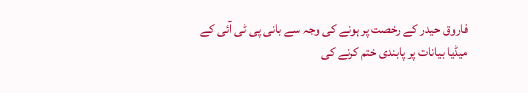فاروق حیدر کے رخصت پر ہونے کی وجہ سے بانی پی ٹی آئی کے میڈیا بیانات پر پابندی ختم کرنے کی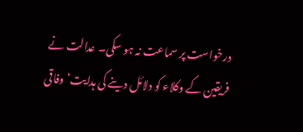درخواست پر سماعت نہ ہو سکی۔ عدالت نے فریقین کے وکلاء کو دلائل دینے کی ہدایت‘ وفاقی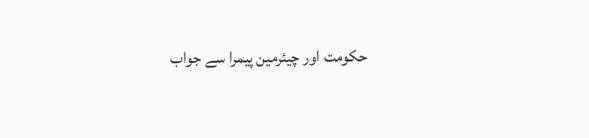حکومت اور چیئرمین پیمرا سے جواب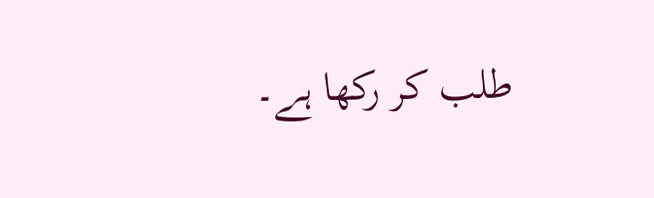طلب کر رکھا ہے۔